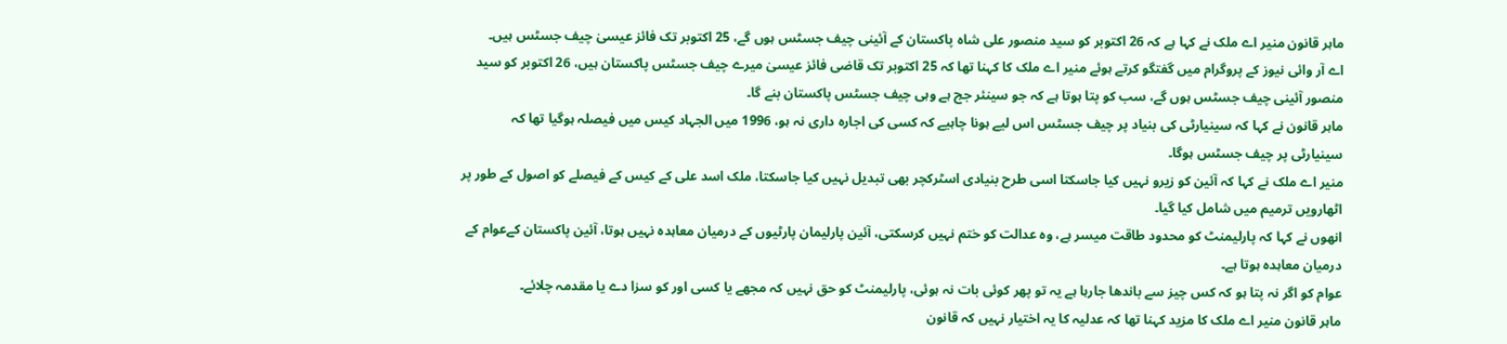ماہر قانون منیر اے ملک نے کہا ہے کہ 26 اکتوبر کو سید منصور علی شاہ پاکستان کے آئینی چیف جسٹس ہوں گے، 25 اکتوبر تک فائز عیسیٰ چیف جسٹس ہیں۔
اے آر وائی نیوز کے پروگرام میں گفتگو کرتے ہوئے منیر اے ملک کا کہنا تھا کہ 25 اکتوبر تک قاضی فائز عیسیٰ میرے چیف جسٹس پاکستان ہیں، 26 اکتوبر کو سید منصور آئینی چیف جسٹس ہوں گے، سب کو پتا ہوتا ہے کہ جو سینئر جج ہے وہی چیف جسٹس پاکستان بنے گا۔
ماہر قانون نے کہا کہ سینیارٹی کی بنیاد پر چیف جسٹس اس لیے ہونا چاہیے کہ کسی کی اجارہ داری نہ ہو، 1996 میں الجہاد کیس میں فیصلہ ہوگیا تھا کہ سینیارٹی پر چیف جسٹس ہوگا۔
منیر اے ملک نے کہا کہ آئین کو زیرو نہیں کیا جاسکتا اسی طرح بنیادی اسٹرکچر بھی تبدیل نہیں کیا جاسکتا، ملک اسد علی کے کیس کے فیصلے کو اصول کے طور پر اٹھارویں ترمیم میں شامل کیا گیا۔
انھوں نے کہا کہ پارلیمنٹ کو محدود طاقت میسر ہے، وہ عدالت کو ختم نہیں کرسکتی، آئین پارلیمان پارٹیوں کے درمیان معاہدہ نہیں ہوتا، آئین پاکستان کےعوام کے درمیان معاہدہ ہوتا ہے۔
عوام کو اگر نہ پتا ہو کہ کس چیز سے باندھا جارہا ہے یہ تو پھر کوئی بات نہ ہوئی، پارلیمنٹ کو حق نہیں کہ مجھے یا کسی اور کو سزا دے یا مقدمہ چلائے۔
ماہر قانون منیر اے ملک کا مزید کہنا تھا کہ عدلیہ کا یہ اختیار نہیں کہ قانون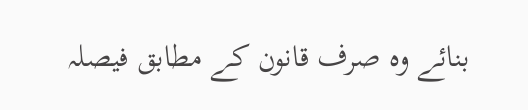بنائے وہ صرف قانون کے مطابق فیصلہ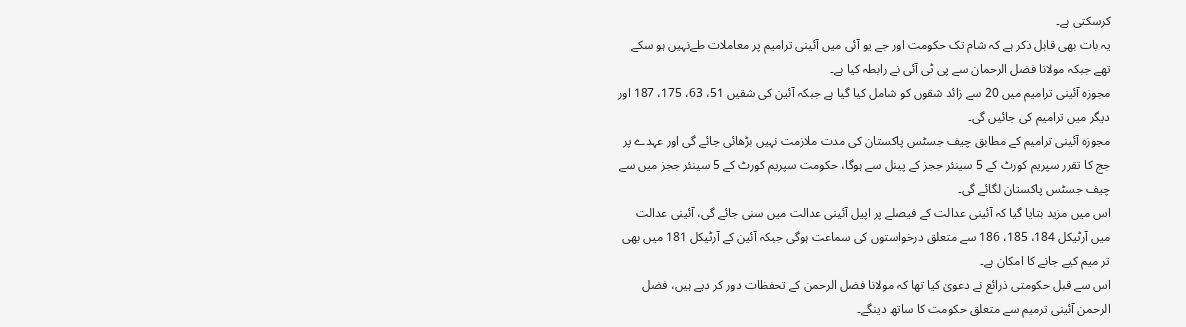کرسکتی ہے۔
یہ بات بھی قابل ذکر ہے کہ شام تک حکومت اور جے یو آئی میں آئینی ترامیم پر معاملات طےنہیں ہو سکے تھے جبکہ مولانا فضل الرحمان سے پی ٹی آئی نے رابطہ کیا ہے۔
مجوزہ آئینی ترامیم میں 20 سے زائد شقوں کو شامل کیا گیا ہے جبکہ آئین کی شقیں 51، 63، 175، 187 اور دیگر میں ترامیم کی جائیں گی۔
مجوزہ آئینی ترامیم کے مطابق چیف جسٹس پاکستان کی مدت ملازمت نہیں بڑھائی جائے گی اور عہدے پر جج کا تقرر سپریم کورٹ کے 5 سینئر ججز کے پینل سے ہوگا، حکومت سپریم کورٹ کے 5 سینئر ججز میں سے چیف جسٹس پاکستان لگائے گی۔
اس میں مزید بتایا گیا کہ آئینی عدالت کے فیصلے پر اپیل آئینی عدالت میں سنی جائے گی، آئینی عدالت میں آرٹیکل 184، 185، 186 سے متعلق درخواستوں کی سماعت ہوگی جبکہ آئین کے آرٹیکل 181 میں بھی تر میم کیے جانے کا امکان ہے۔
اس سے قبل حکومتی ذرائع نے دعویٰ کیا تھا کہ مولانا فضل الرحمن کے تحفظات دور کر دیے ہیں، فضل الرحمن آئینی ترمیم سے متعلق حکومت کا ساتھ دینگے۔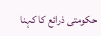حکومتی ذرائع کا کہنا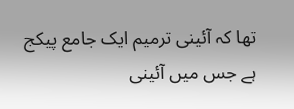تھا کہ آئینی ترمیم ایک جامع پیکج ہے جس میں آئینی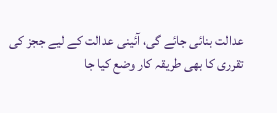عدالت بنائی جائے گی، آئینی عدالت کے لیے ججز کی تقرری کا بھی طریقہ کار وضع کیا جا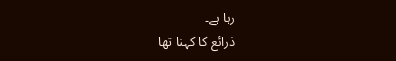رہا ہے۔
ذرائع کا کہنا تھا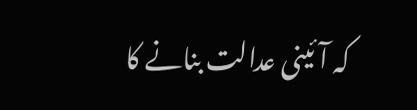کہ آئینی عدالت بنانے کا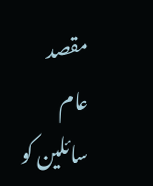مقصد عام سائلین کو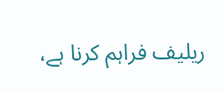ریلیف فراہم کرنا ہے،